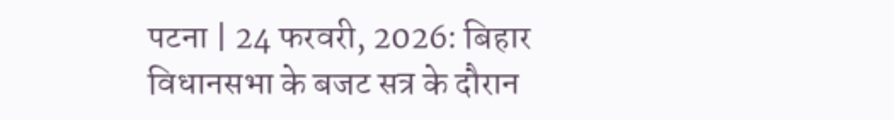पटना | 24 फरवरी, 2026: बिहार विधानसभा के बजट सत्र के दौरान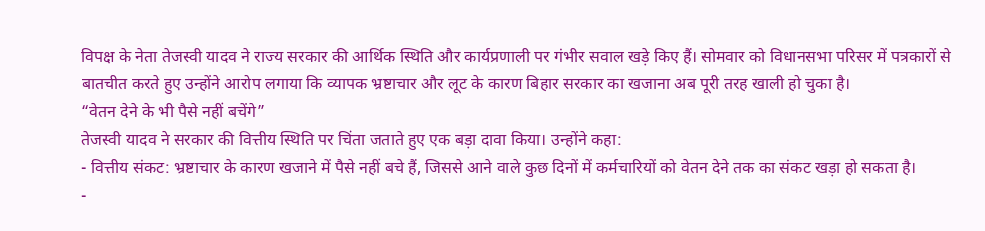विपक्ष के नेता तेजस्वी यादव ने राज्य सरकार की आर्थिक स्थिति और कार्यप्रणाली पर गंभीर सवाल खड़े किए हैं। सोमवार को विधानसभा परिसर में पत्रकारों से बातचीत करते हुए उन्होंने आरोप लगाया कि व्यापक भ्रष्टाचार और लूट के कारण बिहार सरकार का खजाना अब पूरी तरह खाली हो चुका है।
“वेतन देने के भी पैसे नहीं बचेंगे”
तेजस्वी यादव ने सरकार की वित्तीय स्थिति पर चिंता जताते हुए एक बड़ा दावा किया। उन्होंने कहा:
- वित्तीय संकट: भ्रष्टाचार के कारण खजाने में पैसे नहीं बचे हैं, जिससे आने वाले कुछ दिनों में कर्मचारियों को वेतन देने तक का संकट खड़ा हो सकता है।
-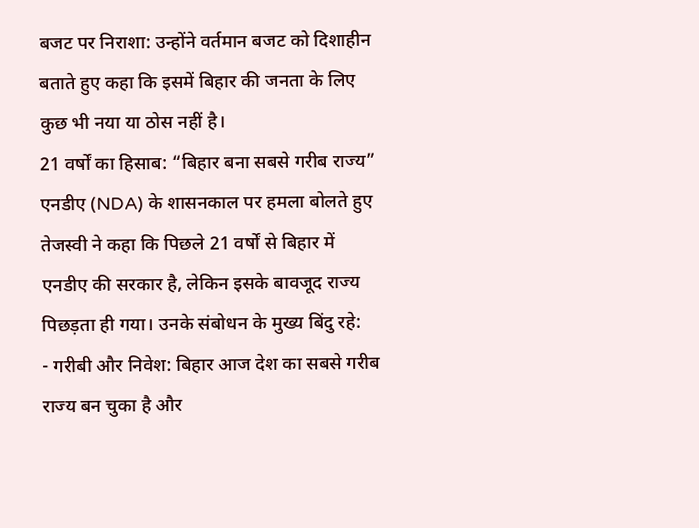बजट पर निराशा: उन्होंने वर्तमान बजट को दिशाहीन बताते हुए कहा कि इसमें बिहार की जनता के लिए कुछ भी नया या ठोस नहीं है।
21 वर्षों का हिसाब: “बिहार बना सबसे गरीब राज्य”
एनडीए (NDA) के शासनकाल पर हमला बोलते हुए तेजस्वी ने कहा कि पिछले 21 वर्षों से बिहार में एनडीए की सरकार है, लेकिन इसके बावजूद राज्य पिछड़ता ही गया। उनके संबोधन के मुख्य बिंदु रहे:
- गरीबी और निवेश: बिहार आज देश का सबसे गरीब राज्य बन चुका है और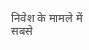निवेश के मामले में सबसे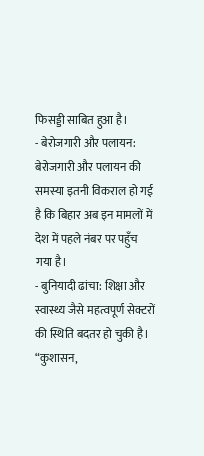फिसड्डी साबित हुआ है।
- बेरोजगारी और पलायन: बेरोजगारी और पलायन की समस्या इतनी विकराल हो गई है कि बिहार अब इन मामलों में देश में पहले नंबर पर पहुँच गया है।
- बुनियादी ढांचा: शिक्षा और स्वास्थ्य जैसे महत्वपूर्ण सेक्टरों की स्थिति बदतर हो चुकी है।
“कुशासन,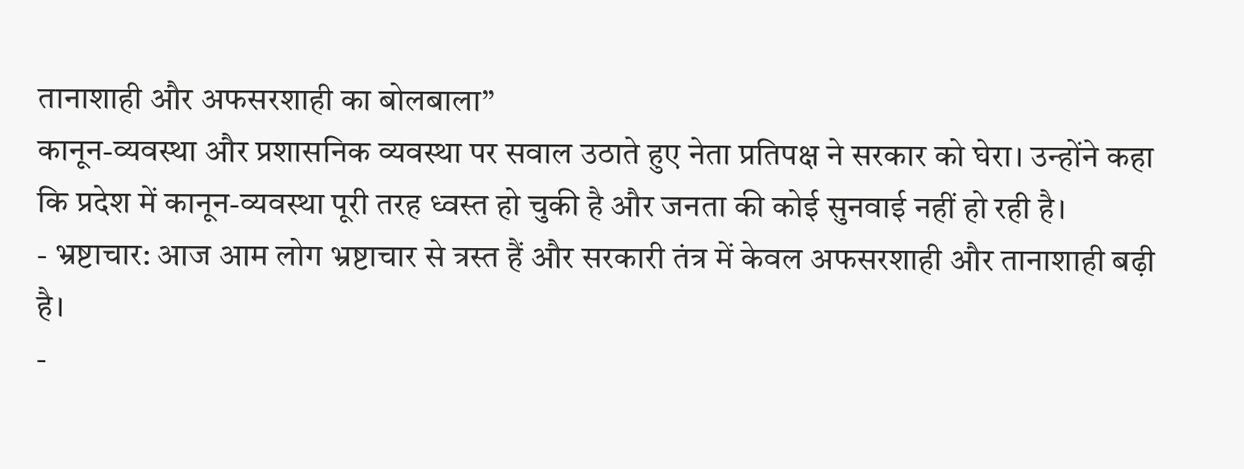तानाशाही और अफसरशाही का बोलबाला”
कानून-व्यवस्था और प्रशासनिक व्यवस्था पर सवाल उठाते हुए नेता प्रतिपक्ष ने सरकार को घेरा। उन्होंने कहा कि प्रदेश में कानून-व्यवस्था पूरी तरह ध्वस्त हो चुकी है और जनता की कोई सुनवाई नहीं हो रही है।
- भ्रष्टाचार: आज आम लोग भ्रष्टाचार से त्रस्त हैं और सरकारी तंत्र में केवल अफसरशाही और तानाशाही बढ़ी है।
-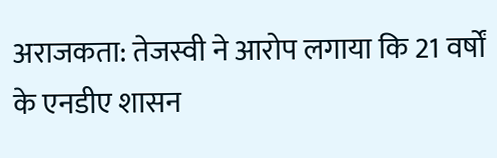अराजकता: तेजस्वी ने आरोप लगाया कि 21 वर्षों के एनडीए शासन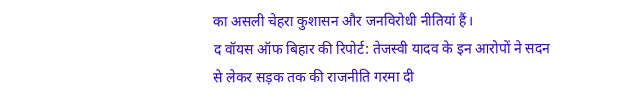का असली चेहरा कुशासन और जनविरोधी नीतियां हैं।
द वॉयस ऑफ बिहार की रिपोर्ट: तेजस्वी यादव के इन आरोपों ने सदन से लेकर सड़क तक की राजनीति गरमा दी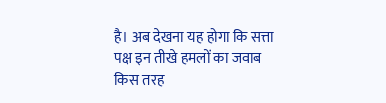है। अब देखना यह होगा कि सत्ता पक्ष इन तीखे हमलों का जवाब किस तरह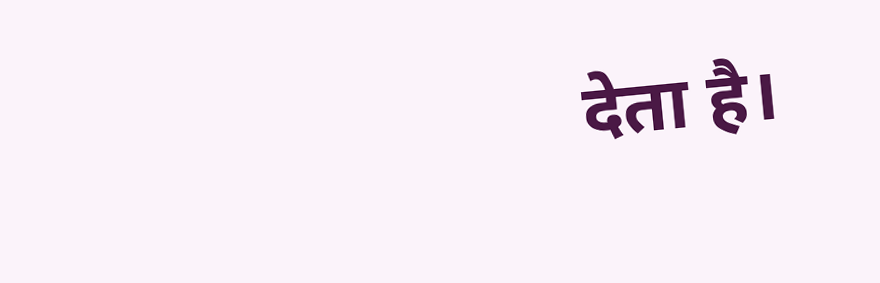देता है।